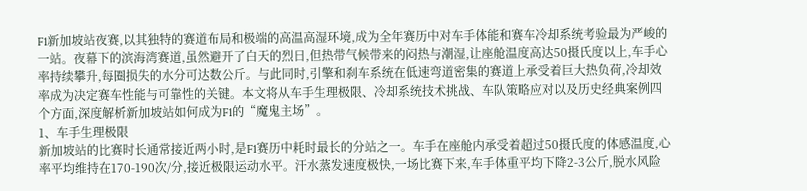F1新加坡站夜赛,以其独特的赛道布局和极端的高温高湿环境,成为全年赛历中对车手体能和赛车冷却系统考验最为严峻的一站。夜幕下的滨海湾赛道,虽然避开了白天的烈日,但热带气候带来的闷热与潮湿,让座舱温度高达50摄氏度以上,车手心率持续攀升,每圈损失的水分可达数公斤。与此同时,引擎和刹车系统在低速弯道密集的赛道上承受着巨大热负荷,冷却效率成为决定赛车性能与可靠性的关键。本文将从车手生理极限、冷却系统技术挑战、车队策略应对以及历史经典案例四个方面,深度解析新加坡站如何成为F1的“魔鬼主场”。
1、车手生理极限
新加坡站的比赛时长通常接近两小时,是F1赛历中耗时最长的分站之一。车手在座舱内承受着超过50摄氏度的体感温度,心率平均维持在170-190次/分,接近极限运动水平。汗水蒸发速度极快,一场比赛下来,车手体重平均下降2-3公斤,脱水风险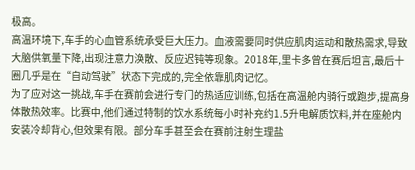极高。
高温环境下,车手的心血管系统承受巨大压力。血液需要同时供应肌肉运动和散热需求,导致大脑供氧量下降,出现注意力涣散、反应迟钝等现象。2018年,里卡多曾在赛后坦言,最后十圈几乎是在“自动驾驶”状态下完成的,完全依靠肌肉记忆。
为了应对这一挑战,车手在赛前会进行专门的热适应训练,包括在高温舱内骑行或跑步,提高身体散热效率。比赛中,他们通过特制的饮水系统每小时补充约1.5升电解质饮料,并在座舱内安装冷却背心,但效果有限。部分车手甚至会在赛前注射生理盐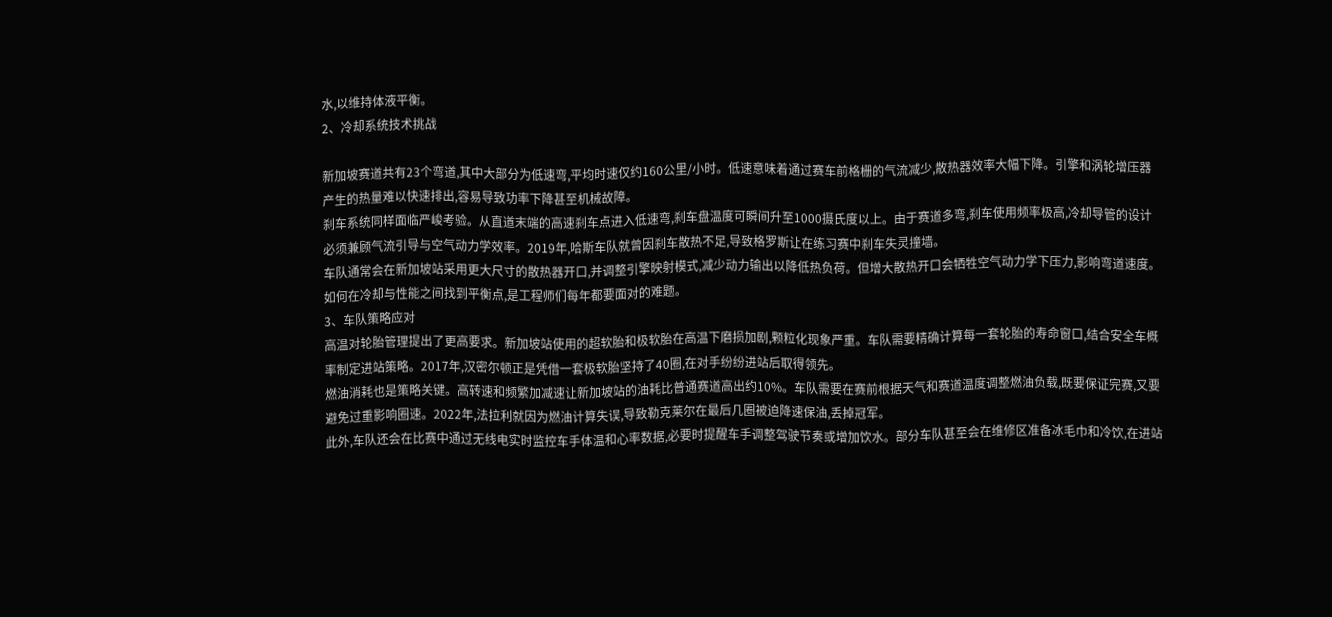水,以维持体液平衡。
2、冷却系统技术挑战

新加坡赛道共有23个弯道,其中大部分为低速弯,平均时速仅约160公里/小时。低速意味着通过赛车前格栅的气流减少,散热器效率大幅下降。引擎和涡轮增压器产生的热量难以快速排出,容易导致功率下降甚至机械故障。
刹车系统同样面临严峻考验。从直道末端的高速刹车点进入低速弯,刹车盘温度可瞬间升至1000摄氏度以上。由于赛道多弯,刹车使用频率极高,冷却导管的设计必须兼顾气流引导与空气动力学效率。2019年,哈斯车队就曾因刹车散热不足,导致格罗斯让在练习赛中刹车失灵撞墙。
车队通常会在新加坡站采用更大尺寸的散热器开口,并调整引擎映射模式,减少动力输出以降低热负荷。但增大散热开口会牺牲空气动力学下压力,影响弯道速度。如何在冷却与性能之间找到平衡点,是工程师们每年都要面对的难题。
3、车队策略应对
高温对轮胎管理提出了更高要求。新加坡站使用的超软胎和极软胎在高温下磨损加剧,颗粒化现象严重。车队需要精确计算每一套轮胎的寿命窗口,结合安全车概率制定进站策略。2017年,汉密尔顿正是凭借一套极软胎坚持了40圈,在对手纷纷进站后取得领先。
燃油消耗也是策略关键。高转速和频繁加减速让新加坡站的油耗比普通赛道高出约10%。车队需要在赛前根据天气和赛道温度调整燃油负载,既要保证完赛,又要避免过重影响圈速。2022年,法拉利就因为燃油计算失误,导致勒克莱尔在最后几圈被迫降速保油,丢掉冠军。
此外,车队还会在比赛中通过无线电实时监控车手体温和心率数据,必要时提醒车手调整驾驶节奏或增加饮水。部分车队甚至会在维修区准备冰毛巾和冷饮,在进站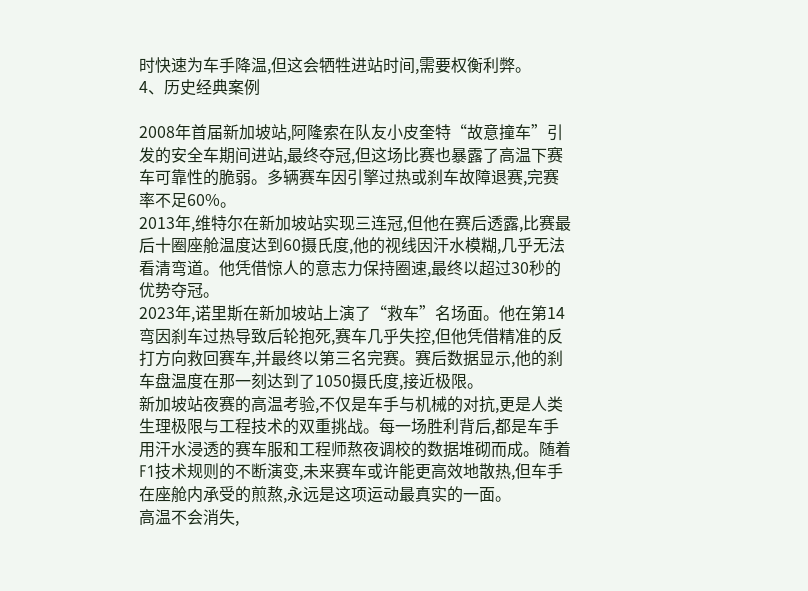时快速为车手降温,但这会牺牲进站时间,需要权衡利弊。
4、历史经典案例

2008年首届新加坡站,阿隆索在队友小皮奎特“故意撞车”引发的安全车期间进站,最终夺冠,但这场比赛也暴露了高温下赛车可靠性的脆弱。多辆赛车因引擎过热或刹车故障退赛,完赛率不足60%。
2013年,维特尔在新加坡站实现三连冠,但他在赛后透露,比赛最后十圈座舱温度达到60摄氏度,他的视线因汗水模糊,几乎无法看清弯道。他凭借惊人的意志力保持圈速,最终以超过30秒的优势夺冠。
2023年,诺里斯在新加坡站上演了“救车”名场面。他在第14弯因刹车过热导致后轮抱死,赛车几乎失控,但他凭借精准的反打方向救回赛车,并最终以第三名完赛。赛后数据显示,他的刹车盘温度在那一刻达到了1050摄氏度,接近极限。
新加坡站夜赛的高温考验,不仅是车手与机械的对抗,更是人类生理极限与工程技术的双重挑战。每一场胜利背后,都是车手用汗水浸透的赛车服和工程师熬夜调校的数据堆砌而成。随着F1技术规则的不断演变,未来赛车或许能更高效地散热,但车手在座舱内承受的煎熬,永远是这项运动最真实的一面。
高温不会消失,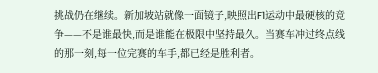挑战仍在继续。新加坡站就像一面镜子,映照出F1运动中最硬核的竞争——不是谁最快,而是谁能在极限中坚持最久。当赛车冲过终点线的那一刻,每一位完赛的车手,都已经是胜利者。